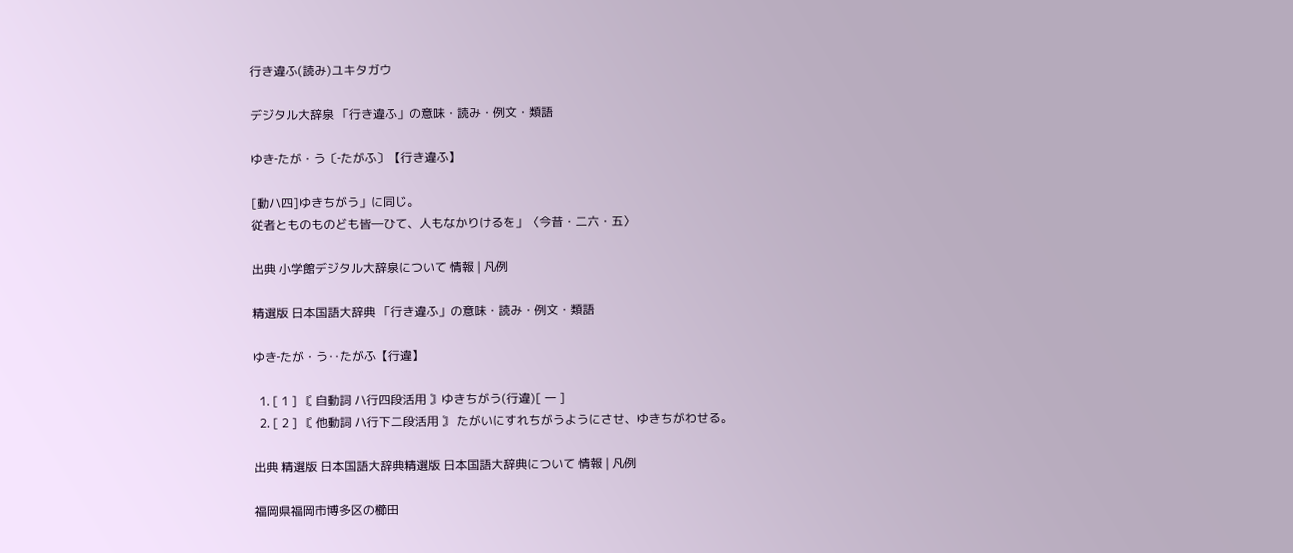行き違ふ(読み)ユキタガウ

デジタル大辞泉 「行き違ふ」の意味・読み・例文・類語

ゆき‐たが・う〔‐たがふ〕【行き違ふ】

[動ハ四]ゆきちがう」に同じ。
従者とものものども皆―ひて、人もなかりけるを」〈今昔・二六・五〉

出典 小学館デジタル大辞泉について 情報 | 凡例

精選版 日本国語大辞典 「行き違ふ」の意味・読み・例文・類語

ゆき‐たが・う‥たがふ【行違】

  1. [ 1 ] 〘 自動詞 ハ行四段活用 〙ゆきちがう(行違)[ 一 ]
  2. [ 2 ] 〘 他動詞 ハ行下二段活用 〙 たがいにすれちがうようにさせ、ゆきちがわせる。

出典 精選版 日本国語大辞典精選版 日本国語大辞典について 情報 | 凡例

福岡県福岡市博多区の櫛田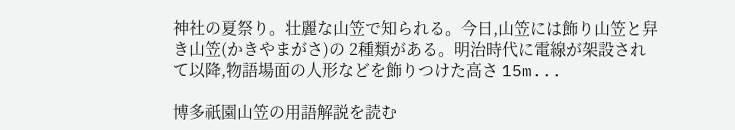神社の夏祭り。壮麗な山笠で知られる。今日,山笠には飾り山笠と舁き山笠(かきやまがさ)の 2種類がある。明治時代に電線が架設されて以降,物語場面の人形などを飾りつけた高さ 15m...

博多祇園山笠の用語解説を読む